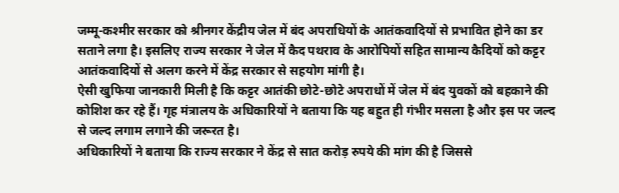जम्मू-कश्मीर सरकार को श्रीनगर केंद्रीय जेल में बंद अपराधियों के आतंकवादियों से प्रभावित होने का डर सताने लगा है। इसलिए राज्य सरकार ने जेल में कैद पथराव के आरोपियों सहित सामान्य कैदियों को कट्टर आतंकवादियों से अलग करने में केंद्र सरकार से सहयोग मांगी है।
ऐसी खुफिया जानकारी मिली है कि कट्टर आतंकी छोटे-छोटे अपराधों में जेल में बंद युवकों को बहकाने की कोशिश कर रहे हैं। गृह मंत्रालय के अधिकारियों ने बताया कि यह बहुत ही गंभीर मसला है और इस पर जल्द से जल्द लगाम लगाने की जरूरत है।
अधिकारियों ने बताया कि राज्य सरकार ने केंद्र से सात करोड़ रुपये की मांग की है जिससे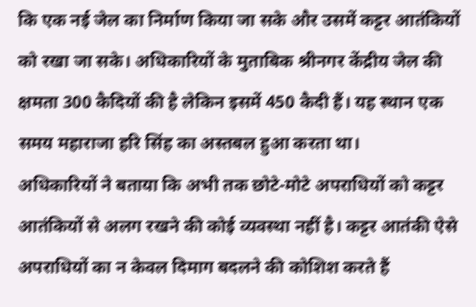कि एक नई जेल का निर्माण किया जा सके और उसमें कट्टर आतंकियों को रखा जा सके। अधिकारियों के मुताबिक श्रीनगर केंद्रीय जेल की क्षमता 300 कैदियों की है लेकिन इसमें 450 कैदी हैं। यह स्थान एक समय महाराजा हरि सिंह का अस्तबल हुआ करता था।
अधिकारियों ने बताया कि अभी तक छोटे-मोटे अपराधियों को कट्टर आतंकियों से अलग रखने की कोई व्यवस्था नहीं है। कट्टर आतंकी ऐसे अपराधियों का न केवल दिमाग बदलने की कोशिश करते हैं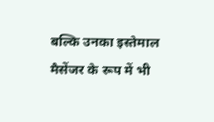बल्कि उनका इस्तेमाल मैसेंजर के रूप में भी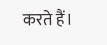करते हैं।